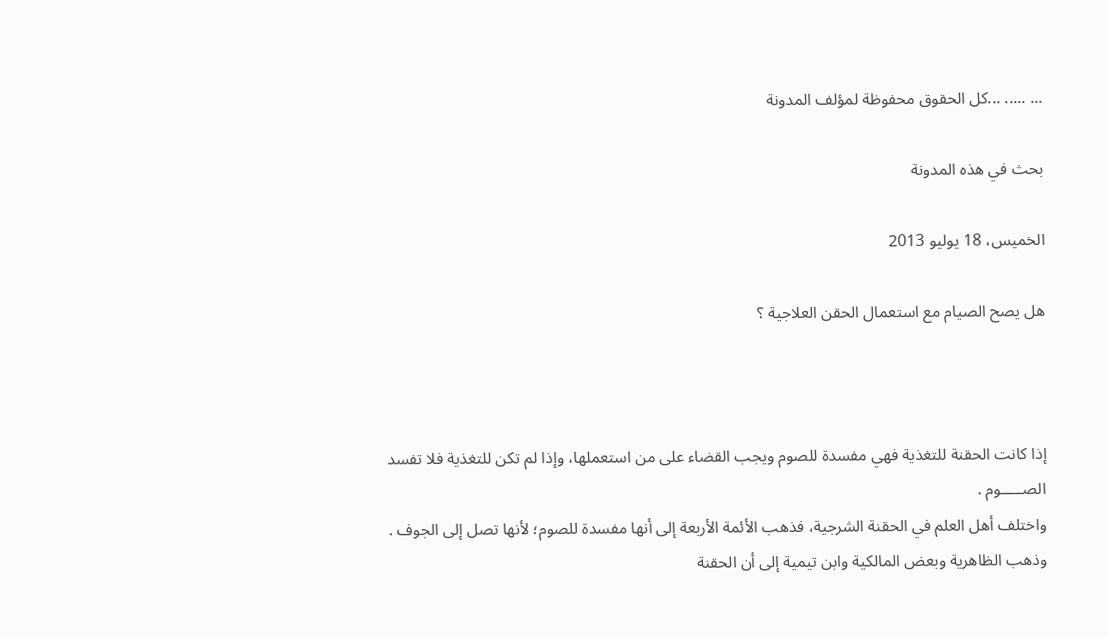... ..... ...كل الحقوق محفوظة لمؤلف المدونة

بحث في هذه المدونة

الخميس، 18 يوليو 2013

هل يصح الصيام مع استعمال الحقن العلاجية ؟



إذا كانت الحقنة للتغذية فهي مفسدة للصوم ويجب القضاء على من استعملها، وإذا لم تكن للتغذية فلا تفسد الصـــــوم .
واختلف أهل العلم في الحقنة الشرجية، فذهب الأئمة الأربعة إلى أنها مفسدة للصوم؛ لأنها تصل إلى الجوف .
وذهب الظاهرية وبعض المالكية وابن تيمية إلى أن الحقنة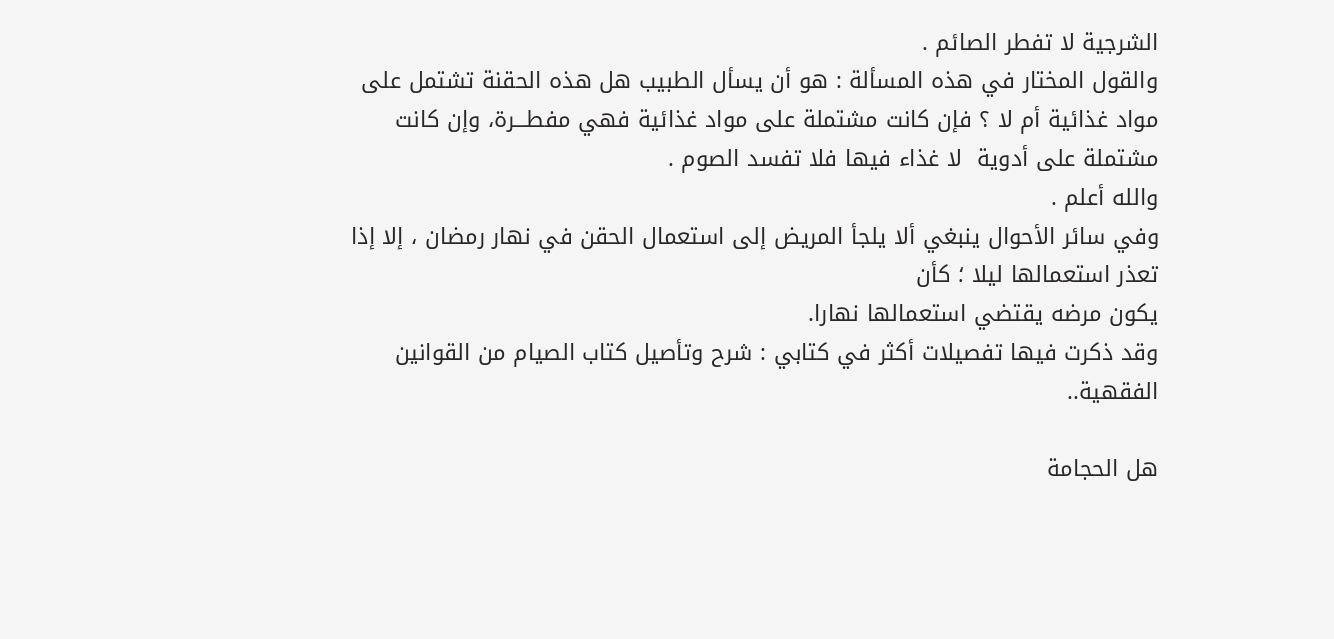الشرجية لا تفطر الصائم .
والقول المختار في هذه المسألة : هو أن يسأل الطبيب هل هذه الحقنة تشتمل على مواد غذائية أم لا ؟ فإن كانت مشتملة على مواد غذائية فهي مفطـــرة، وإن كانت مشتملة على أدوية  لا غذاء فيها فلا تفسد الصوم .
والله أعلم .
وفي سائر الأحوال ينبغي ألا يلجأ المريض إلى استعمال الحقن في نهار رمضان ، إلا إذا تعذر استعمالها ليلا ؛ كأن
يكون مرضه يقتضي استعمالها نهارا.
وقد ذكرت فيها تفصيلات أكثر في كتابي : شرح وتأصيل كتاب الصيام من القوانين الفقهية..

هل الحجامة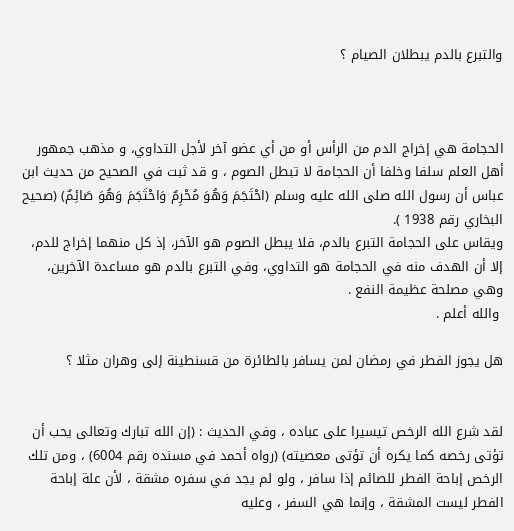والتبرع بالدم يبطلان الصيام ؟



الحجامة هي إخراج الدم من الرأس أو من أي عضو آخر لأجل التداوي، و مذهب جمهور أهل العلم سلفا وخلفا أن الحجامة لا تبطل الصوم ، و قد ثبت في الصحيح من حديث ابن عباس أن رسول الله صلى الله عليه وسلم (احْتَجَمَ وَهُوَ مُحْرِمٌ وَاحْتَجَمَ وَهُوَ صَائِمٌ) (صحيح البخاري رقم 1938 ).
ويقاس على الحجامة التبرع بالدم، فلا يبطل الصوم هو الآخر، إذ كل منهما إخراج للدم، إلا أن الهدف منه في الحجامة هو التداوي، وفي التبرع بالدم هو مساعدة الآخرين، وهي مصلحة عظيمة النفع .
 والله أعلم .

هل يجوز الفطر في رمضان لمن يسافر بالطائرة من قسنطينة إلى وهران مثلا ؟


لقد شرع الله الرخص تيسيرا على عباده ، وفي الحديث : (إن الله تبارك وتعالى يحب أن تؤتى رخصه كما يكره أن تؤتى معصيته) (رواه أحمد في مسنده رقم 6004) ، ومن تلك الرخص إباحة الفطر للصائم إذا سافر ، ولو لم يجد في سفره مشقة ، لأن علة إباحة الفطر ليست المشقة ، وإنما هي السفر ، وعليه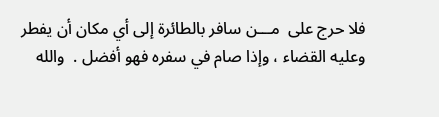فلا حرج على  مـــن سافر بالطائرة إلى أي مكان أن يفطر وعليه القضاء ، وإذا صام في سفره فهو أفضل .  والله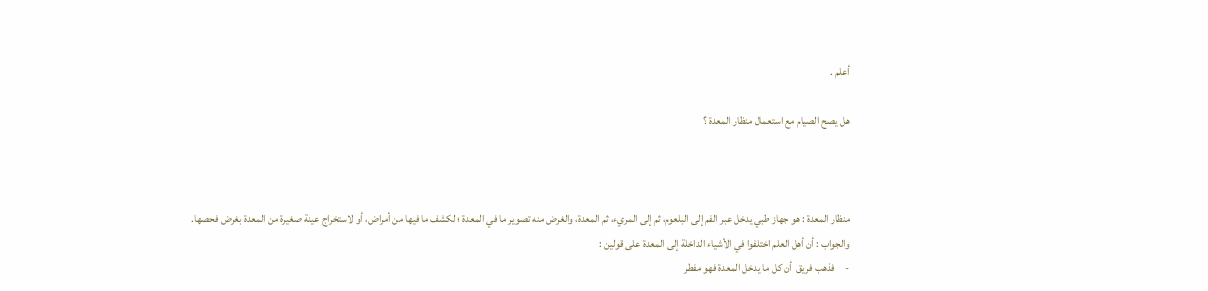أعلم .

هل يصح الصيام مع استعمال منظار المعدة ؟



منظار المعدة : هو جهاز طبي يدخل عبر الفم إلى البلعوم، ثم إلى المريء، ثم المعدة، والغرض منه تصوير ما في المعدة ؛ لكشف ما فيها من أمراض، أو لاستخراج عينة صغيرة من المعدة بغرض فحصها.
والجواب : أن أهل العلم اختلفوا في الأشياء الداخلة إلى المعدة على قولين :
-     فذهب فريق  أن كل ما يدخل المعدة فهو مفطر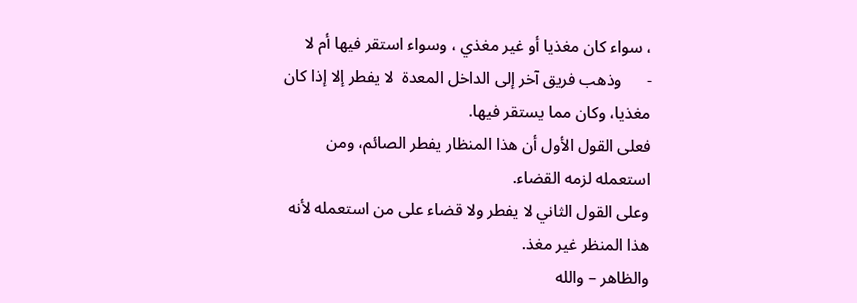، سواء كان مغذيا أو غير مغذي ، وسواء استقر فيها أم لا
-      وذهب فريق آخر إلى الداخل المعدة  لا يفطر إلا إذا كان مغذيا، وكان مما يستقر فيها.
فعلى القول الأول أن هذا المنظار يفطر الصائم، ومن استعمله لزمه القضاء.
وعلى القول الثاني لا يفطر ولا قضاء على من استعمله لأنه هذا المنظر غير مغذ.
والظاهر – والله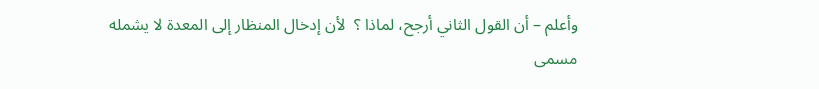وأعلم – أن القول الثاني أرجح، لماذا ؟  لأن إدخال المنظار إلى المعدة لا يشمله مسمى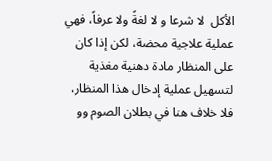الأكل  لا شرعا و لا لغةً ولا عرفاً، فهي عملية علاجية محضة، لكن إذا كان على المنظار مادة دهنية مغذية لتسهيل عملية إدخال هذا المنظار، فلا خلاف هنا في بطلان الصوم وو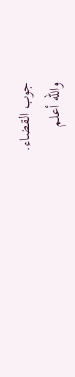جوب القضاء.
والله أعلم